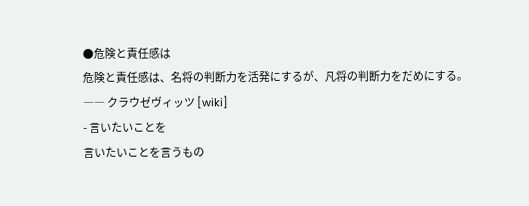●危険と責任感は
危険と責任感は、名将の判断力を活発にするが、凡将の判断力をだめにする。
―― クラウゼヴィッツ [wiki]
- 言いたいことを
言いたいことを言うもの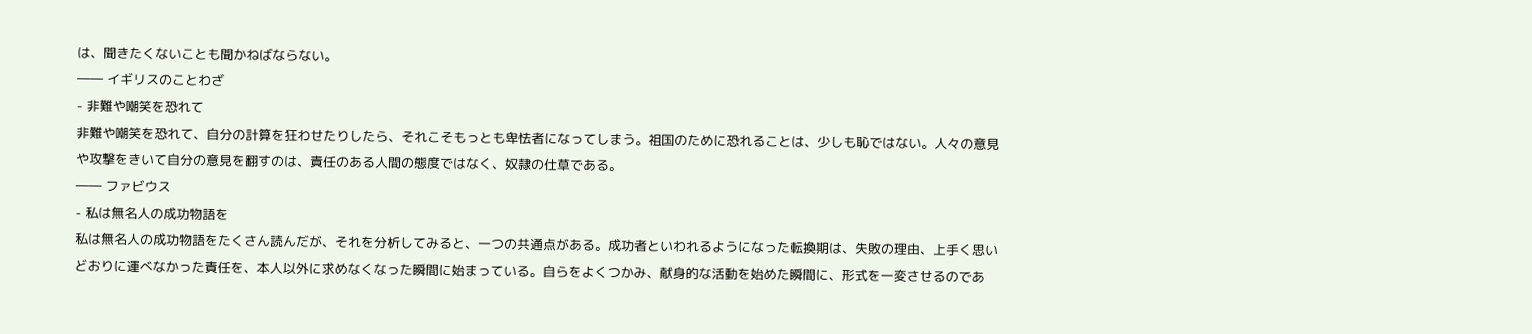は、聞きたくないことも聞かねばならない。
―― イギリスのことわざ
- 非難や嘲笑を恐れて
非難や嘲笑を恐れて、自分の計算を狂わせたりしたら、それこそもっとも卑怯者になってしまう。祖国のために恐れることは、少しも恥ではない。人々の意見や攻撃をきいて自分の意見を翻すのは、責任のある人間の態度ではなく、奴隷の仕草である。
―― ファビウス
- 私は無名人の成功物語を
私は無名人の成功物語をたくさん読んだが、それを分析してみると、一つの共通点がある。成功者といわれるようになった転換期は、失敗の理由、上手く思いどおりに運べなかった責任を、本人以外に求めなくなった瞬間に始まっている。自らをよくつかみ、献身的な活動を始めた瞬間に、形式を一変させるのであ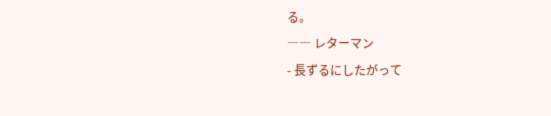る。
―― レターマン
- 長ずるにしたがって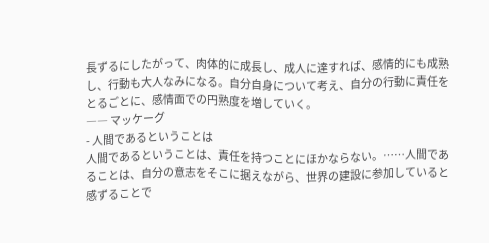長ずるにしたがって、肉体的に成長し、成人に達すれば、感情的にも成熟し、行動も大人なみになる。自分自身について考え、自分の行動に責任をとるごとに、感情面での円熟度を増していく。
―― マッケーグ
- 人間であるということは
人間であるということは、責任を持つことにほかならない。……人間であることは、自分の意志をそこに据えながら、世界の建設に参加していると感ずることで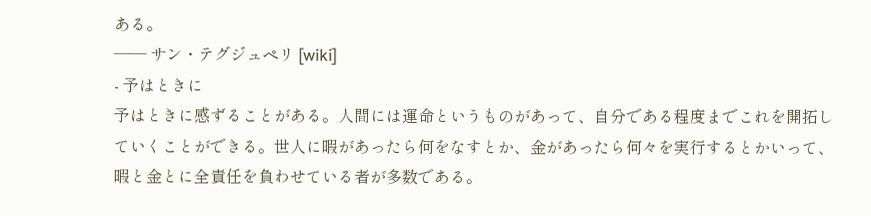ある。
―― サン・テグジュペリ [wiki]
- 予はときに
予はときに感ずることがある。人間には運命というものがあって、自分である程度までこれを開拓していくことができる。世人に暇があったら何をなすとか、金があったら何々を実行するとかいって、暇と金とに全責任を負わせている者が多数である。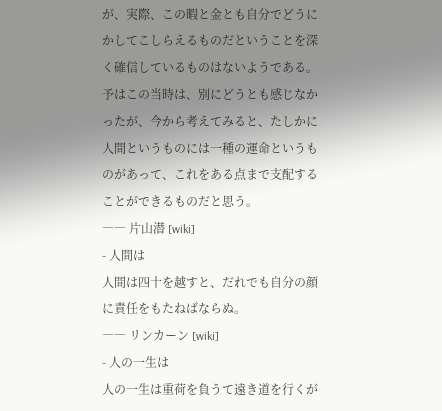が、実際、この暇と金とも自分でどうにかしてこしらえるものだということを深く確信しているものはないようである。予はこの当時は、別にどうとも感じなかったが、今から考えてみると、たしかに人間というものには一種の運命というものがあって、これをある点まで支配することができるものだと思う。
―― 片山潜 [wiki]
- 人間は
人間は四十を越すと、だれでも自分の顔に責任をもたねばならぬ。
―― リンカーン [wiki]
- 人の一生は
人の一生は重荷を負うて遠き道を行くが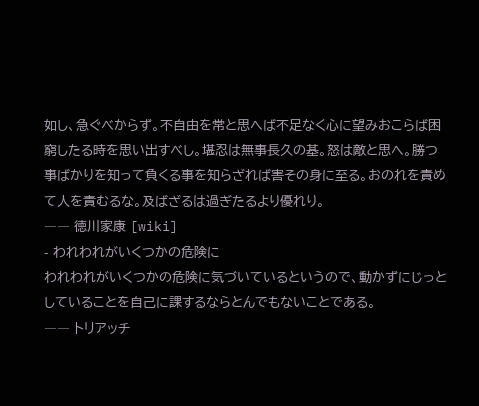如し、急ぐべからず。不自由を常と思へば不足なく心に望みおこらば困窮したる時を思い出すべし。堪忍は無事長久の基。怒は敵と思へ。勝つ事ばかりを知って負くる事を知らざれば害その身に至る。おのれを責めて人を責むるな。及ばざるは過ぎたるより優れり。
―― 徳川家康 [wiki]
- われわれがいくつかの危険に
われわれがいくつかの危険に気づいているというので、動かずにじっとしていることを自己に課するならとんでもないことである。
―― トリアッチ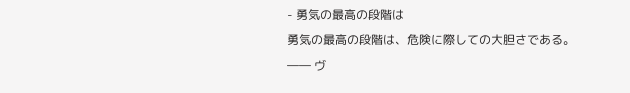- 勇気の最高の段階は
勇気の最高の段階は、危険に際しての大胆さである。
―― ヴ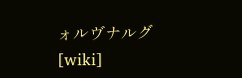ォルヴナルグ [wiki]